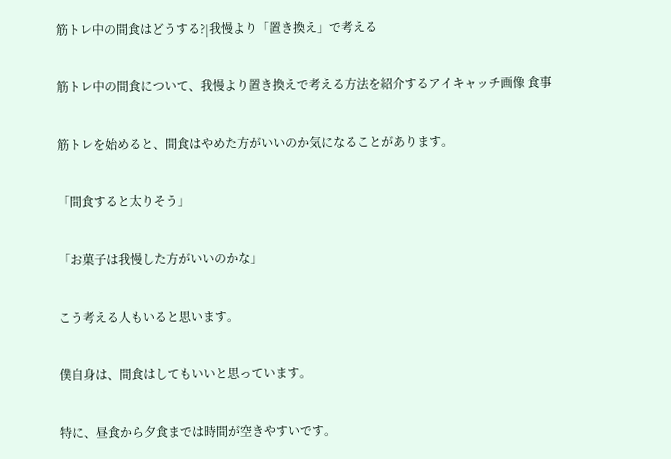筋トレ中の間食はどうする?|我慢より「置き換え」で考える

筋トレ中の間食について、我慢より置き換えで考える方法を紹介するアイキャッチ画像 食事

筋トレを始めると、間食はやめた方がいいのか気になることがあります。

「間食すると太りそう」

「お菓子は我慢した方がいいのかな」

こう考える人もいると思います。

僕自身は、間食はしてもいいと思っています。

特に、昼食から夕食までは時間が空きやすいです。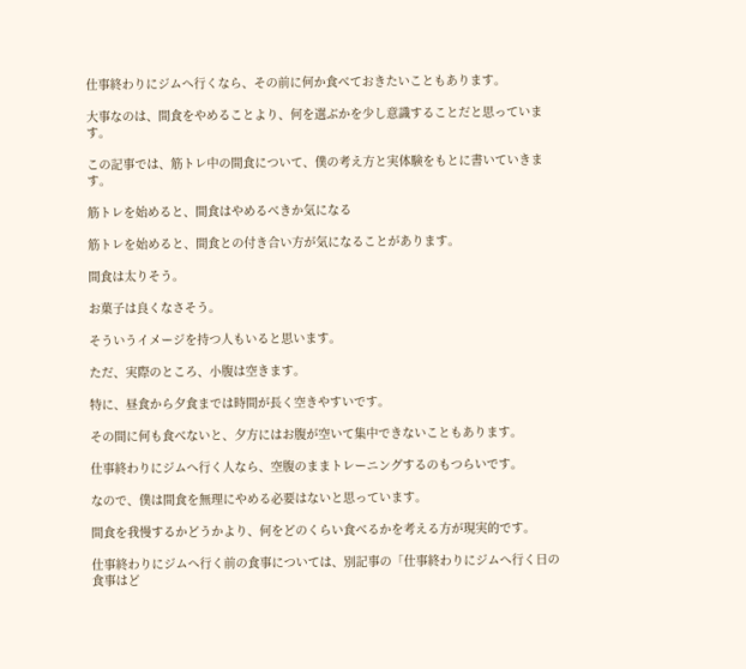仕事終わりにジムへ行くなら、その前に何か食べておきたいこともあります。

大事なのは、間食をやめることより、何を選ぶかを少し意識することだと思っています。

この記事では、筋トレ中の間食について、僕の考え方と実体験をもとに書いていきます。

筋トレを始めると、間食はやめるべきか気になる

筋トレを始めると、間食との付き合い方が気になることがあります。

間食は太りそう。

お菓子は良くなさそう。

そういうイメージを持つ人もいると思います。

ただ、実際のところ、小腹は空きます。

特に、昼食から夕食までは時間が長く空きやすいです。

その間に何も食べないと、夕方にはお腹が空いて集中できないこともあります。

仕事終わりにジムへ行く人なら、空腹のままトレーニングするのもつらいです。

なので、僕は間食を無理にやめる必要はないと思っています。

間食を我慢するかどうかより、何をどのくらい食べるかを考える方が現実的です。

仕事終わりにジムへ行く前の食事については、別記事の「仕事終わりにジムへ行く日の食事はど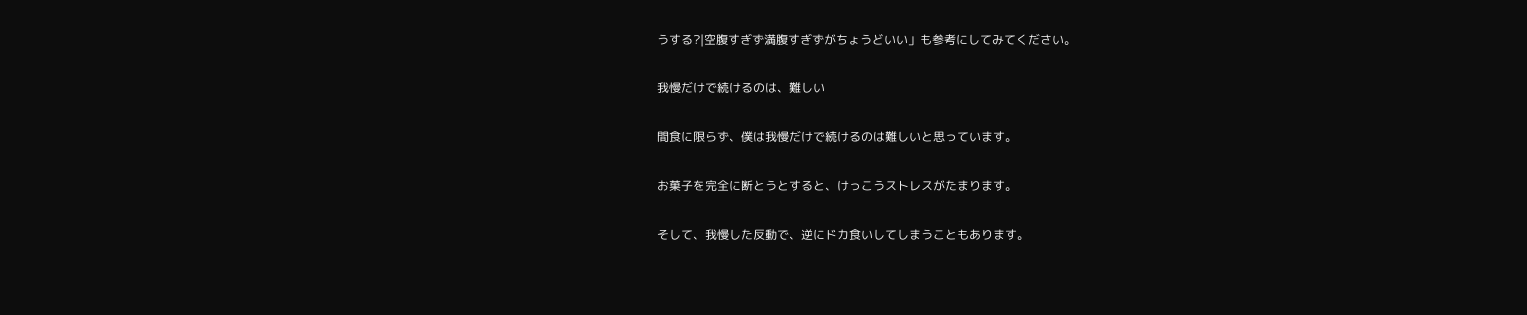うする?|空腹すぎず満腹すぎずがちょうどいい」も参考にしてみてください。

我慢だけで続けるのは、難しい

間食に限らず、僕は我慢だけで続けるのは難しいと思っています。

お菓子を完全に断とうとすると、けっこうストレスがたまります。

そして、我慢した反動で、逆にドカ食いしてしまうこともあります。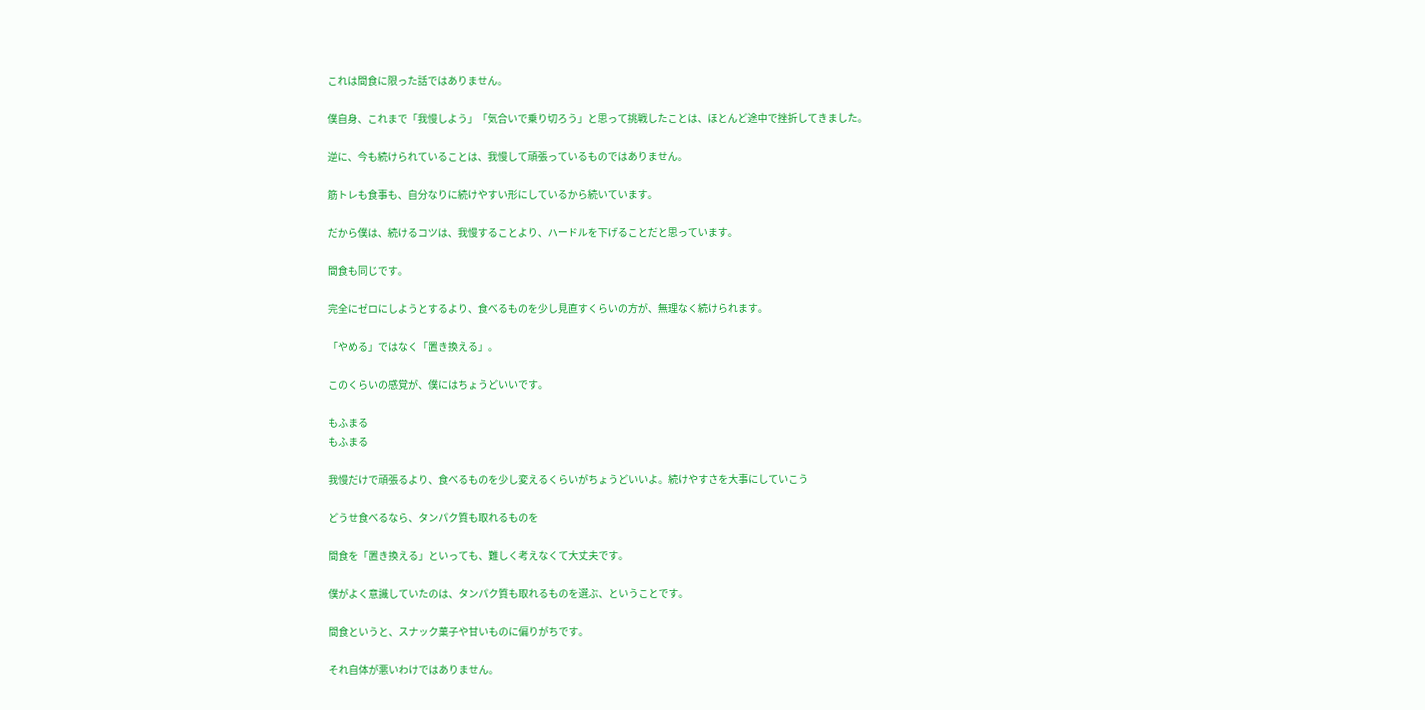これは間食に限った話ではありません。

僕自身、これまで「我慢しよう」「気合いで乗り切ろう」と思って挑戦したことは、ほとんど途中で挫折してきました。

逆に、今も続けられていることは、我慢して頑張っているものではありません。

筋トレも食事も、自分なりに続けやすい形にしているから続いています。

だから僕は、続けるコツは、我慢することより、ハードルを下げることだと思っています。

間食も同じです。

完全にゼロにしようとするより、食べるものを少し見直すくらいの方が、無理なく続けられます。

「やめる」ではなく「置き換える」。

このくらいの感覚が、僕にはちょうどいいです。

もふまる
もふまる

我慢だけで頑張るより、食べるものを少し変えるくらいがちょうどいいよ。続けやすさを大事にしていこう

どうせ食べるなら、タンパク質も取れるものを

間食を「置き換える」といっても、難しく考えなくて大丈夫です。

僕がよく意識していたのは、タンパク質も取れるものを選ぶ、ということです。

間食というと、スナック菓子や甘いものに偏りがちです。

それ自体が悪いわけではありません。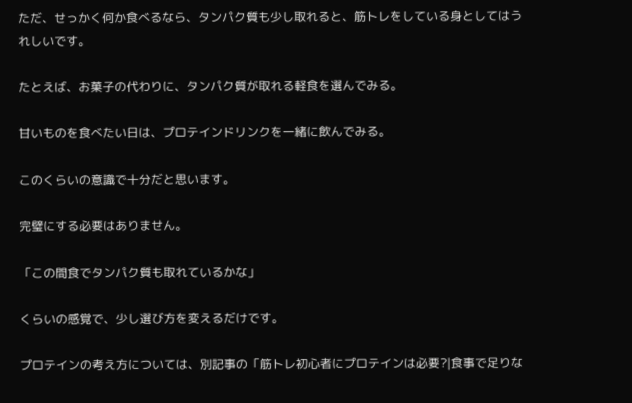ただ、せっかく何か食べるなら、タンパク質も少し取れると、筋トレをしている身としてはうれしいです。

たとえば、お菓子の代わりに、タンパク質が取れる軽食を選んでみる。

甘いものを食べたい日は、プロテインドリンクを一緒に飲んでみる。

このくらいの意識で十分だと思います。

完璧にする必要はありません。

「この間食でタンパク質も取れているかな」

くらいの感覚で、少し選び方を変えるだけです。

プロテインの考え方については、別記事の「筋トレ初心者にプロテインは必要?|食事で足りな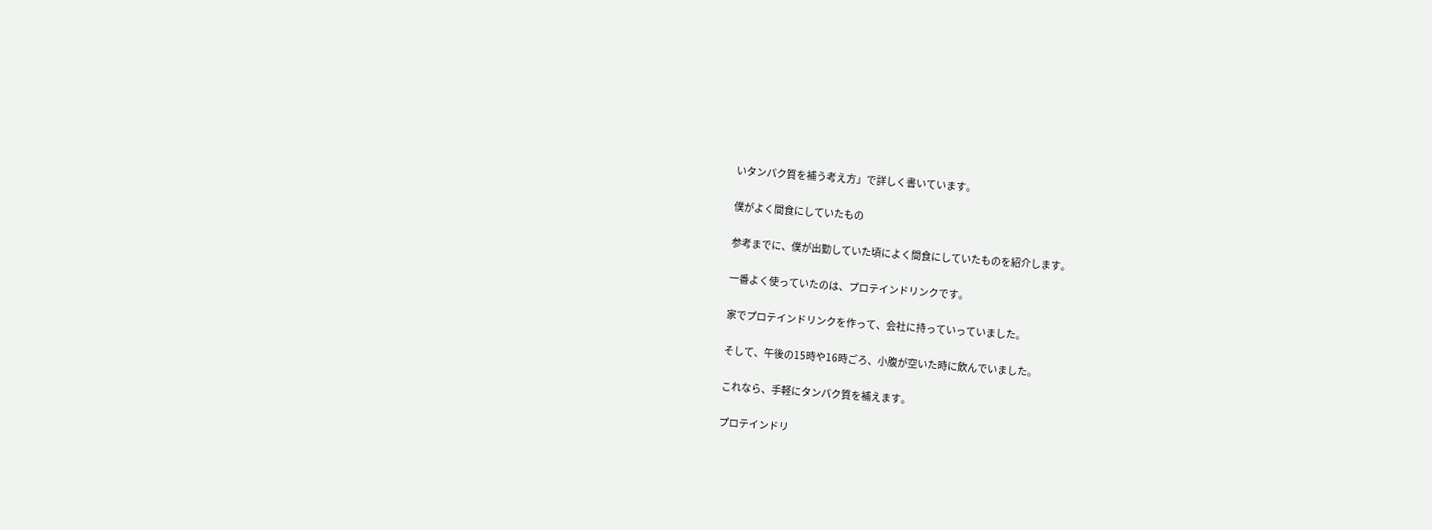いタンパク質を補う考え方」で詳しく書いています。

僕がよく間食にしていたもの

参考までに、僕が出勤していた頃によく間食にしていたものを紹介します。

一番よく使っていたのは、プロテインドリンクです。

家でプロテインドリンクを作って、会社に持っていっていました。

そして、午後の15時や16時ごろ、小腹が空いた時に飲んでいました。

これなら、手軽にタンパク質を補えます。

プロテインドリ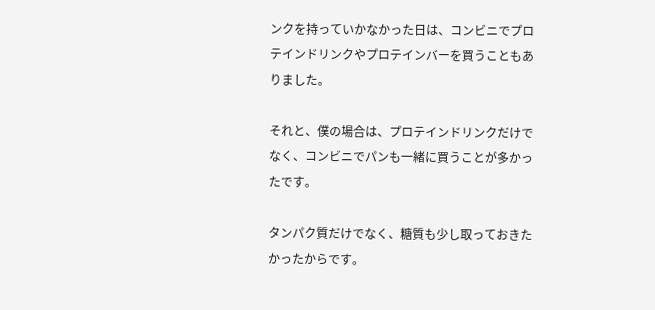ンクを持っていかなかった日は、コンビニでプロテインドリンクやプロテインバーを買うこともありました。

それと、僕の場合は、プロテインドリンクだけでなく、コンビニでパンも一緒に買うことが多かったです。

タンパク質だけでなく、糖質も少し取っておきたかったからです。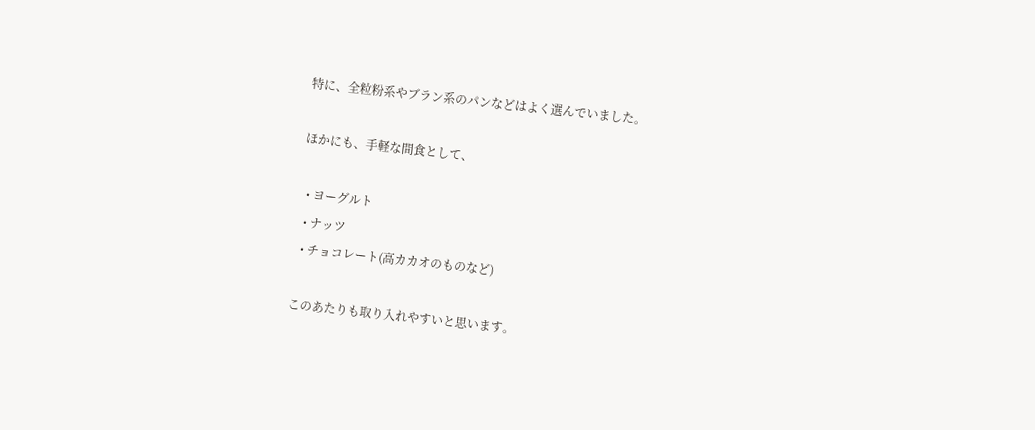特に、全粒粉系やブラン系のパンなどはよく選んでいました。

ほかにも、手軽な間食として、

  • ヨーグルト
  • ナッツ
  • チョコレート(高カカオのものなど)

このあたりも取り入れやすいと思います。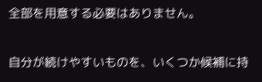全部を用意する必要はありません。

自分が続けやすいものを、いくつか候補に持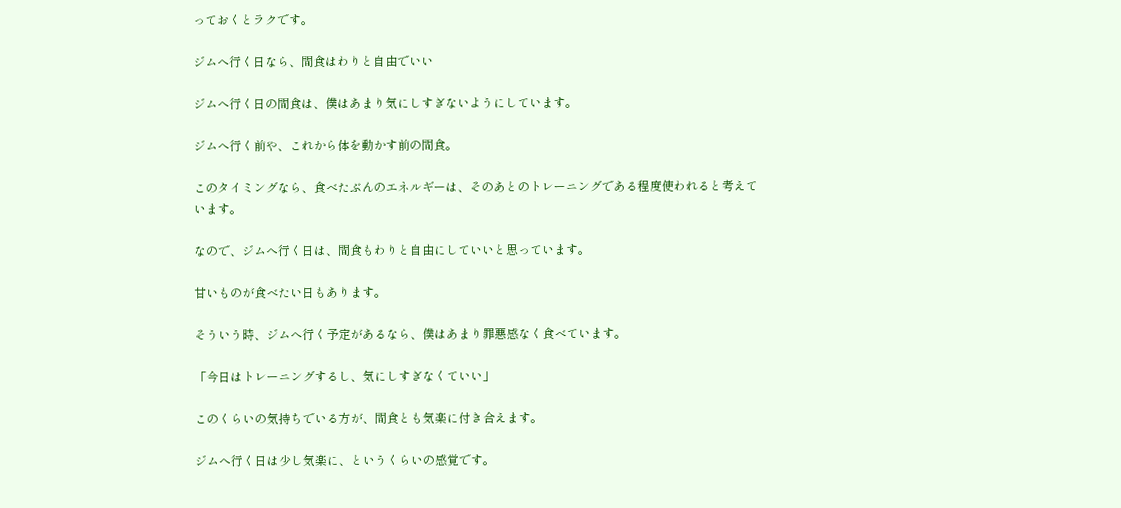っておくとラクです。

ジムへ行く日なら、間食はわりと自由でいい

ジムへ行く日の間食は、僕はあまり気にしすぎないようにしています。

ジムへ行く前や、これから体を動かす前の間食。

このタイミングなら、食べたぶんのエネルギーは、そのあとのトレーニングである程度使われると考えています。

なので、ジムへ行く日は、間食もわりと自由にしていいと思っています。

甘いものが食べたい日もあります。

そういう時、ジムへ行く予定があるなら、僕はあまり罪悪感なく食べています。

「今日はトレーニングするし、気にしすぎなくていい」

このくらいの気持ちでいる方が、間食とも気楽に付き合えます。

ジムへ行く日は少し気楽に、というくらいの感覚です。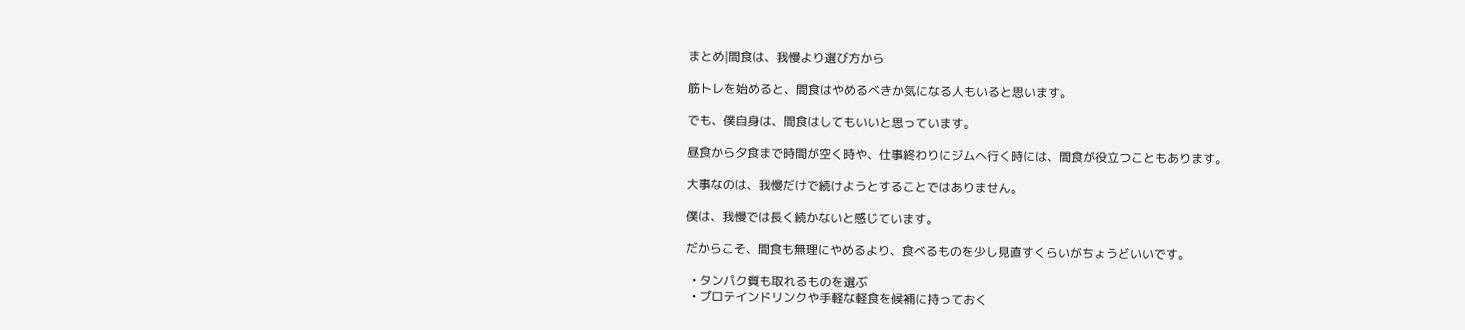まとめ|間食は、我慢より選び方から

筋トレを始めると、間食はやめるべきか気になる人もいると思います。

でも、僕自身は、間食はしてもいいと思っています。

昼食から夕食まで時間が空く時や、仕事終わりにジムへ行く時には、間食が役立つこともあります。

大事なのは、我慢だけで続けようとすることではありません。

僕は、我慢では長く続かないと感じています。

だからこそ、間食も無理にやめるより、食べるものを少し見直すくらいがちょうどいいです。

  • タンパク質も取れるものを選ぶ
  • プロテインドリンクや手軽な軽食を候補に持っておく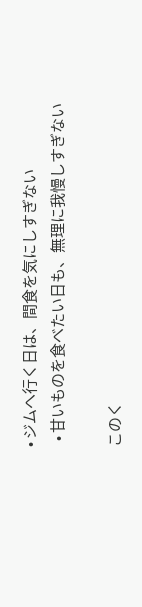• ジムへ行く日は、間食を気にしすぎない
  • 甘いものを食べたい日も、無理に我慢しすぎない

このく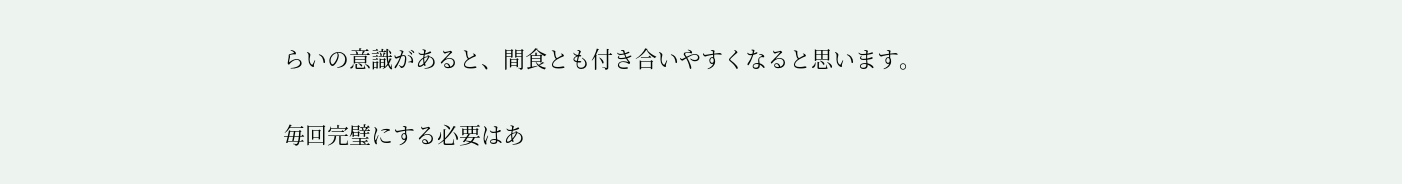らいの意識があると、間食とも付き合いやすくなると思います。

毎回完璧にする必要はあ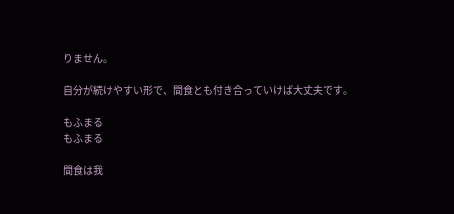りません。

自分が続けやすい形で、間食とも付き合っていけば大丈夫です。

もふまる
もふまる

間食は我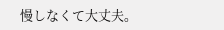慢しなくて大丈夫。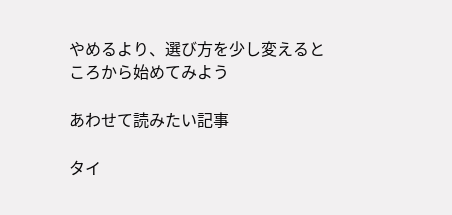やめるより、選び方を少し変えるところから始めてみよう

あわせて読みたい記事

タイ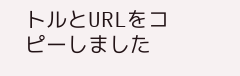トルとURLをコピーしました